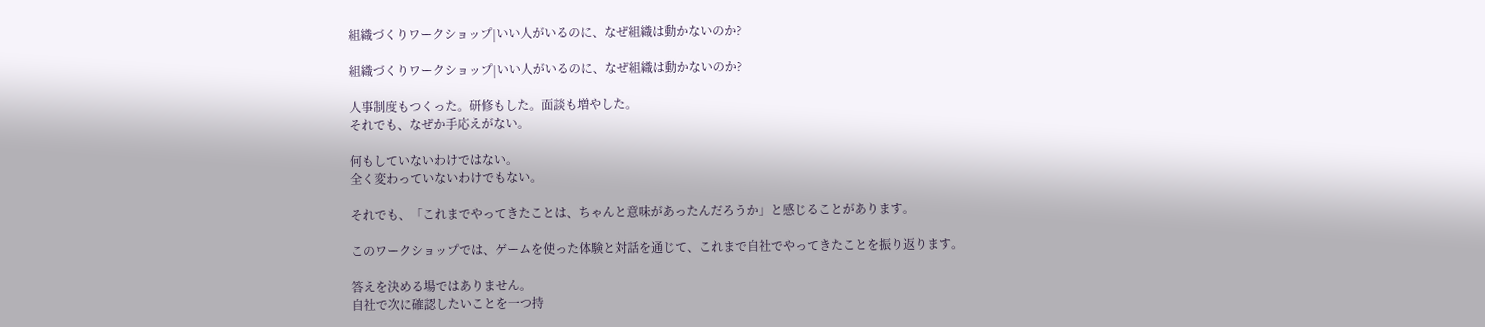組織づくりワークショップ|いい人がいるのに、なぜ組織は動かないのか?

組織づくりワークショップ|いい人がいるのに、なぜ組織は動かないのか?

人事制度もつくった。研修もした。面談も増やした。
それでも、なぜか手応えがない。

何もしていないわけではない。
全く変わっていないわけでもない。

それでも、「これまでやってきたことは、ちゃんと意味があったんだろうか」と感じることがあります。

このワークショップでは、ゲームを使った体験と対話を通じて、これまで自社でやってきたことを振り返ります。

答えを決める場ではありません。
自社で次に確認したいことを一つ持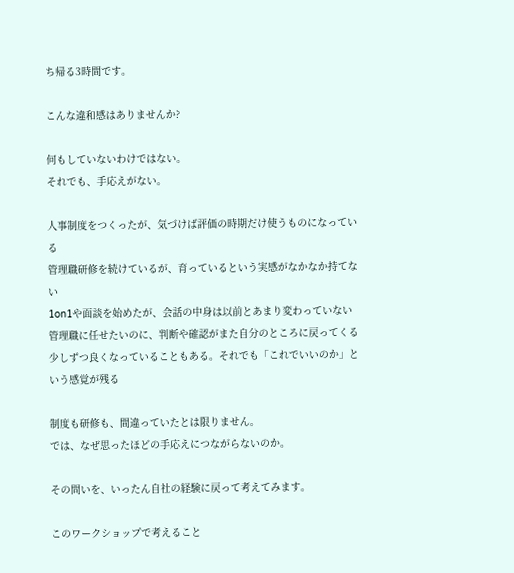ち帰る3時間です。

こんな違和感はありませんか?

何もしていないわけではない。
それでも、手応えがない。

人事制度をつくったが、気づけば評価の時期だけ使うものになっている
管理職研修を続けているが、育っているという実感がなかなか持てない
1on1や面談を始めたが、会話の中身は以前とあまり変わっていない
管理職に任せたいのに、判断や確認がまた自分のところに戻ってくる
少しずつ良くなっていることもある。それでも「これでいいのか」という感覚が残る

制度も研修も、間違っていたとは限りません。
では、なぜ思ったほどの手応えにつながらないのか。

その問いを、いったん自社の経験に戻って考えてみます。

このワークショップで考えること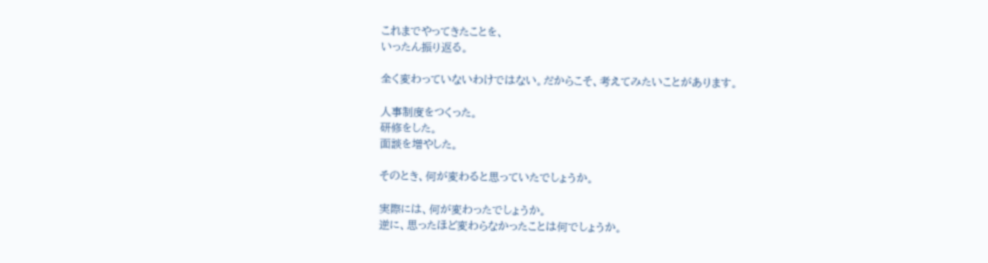これまでやってきたことを、
いったん振り返る。

全く変わっていないわけではない。だからこそ、考えてみたいことがあります。

人事制度をつくった。
研修をした。
面談を増やした。

そのとき、何が変わると思っていたでしょうか。

実際には、何が変わったでしょうか。
逆に、思ったほど変わらなかったことは何でしょうか。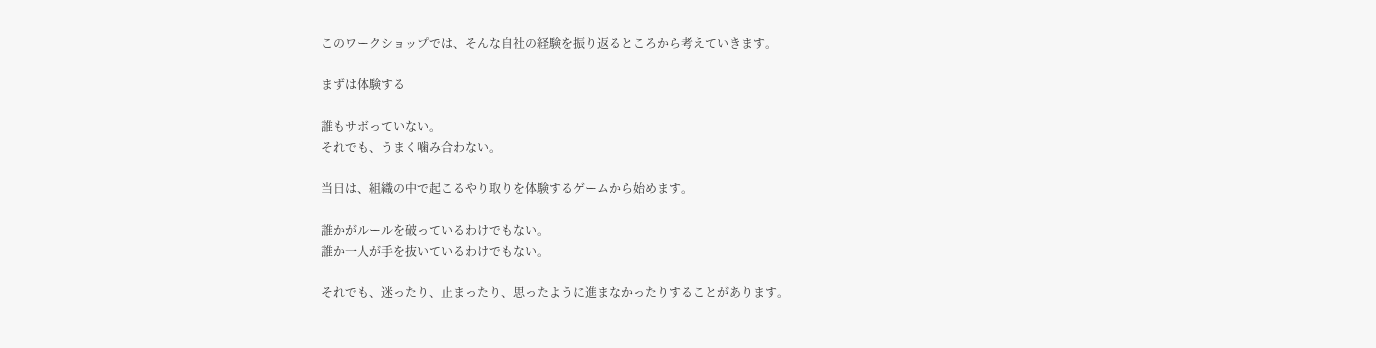このワークショップでは、そんな自社の経験を振り返るところから考えていきます。

まずは体験する

誰もサボっていない。
それでも、うまく噛み合わない。

当日は、組織の中で起こるやり取りを体験するゲームから始めます。

誰かがルールを破っているわけでもない。
誰か一人が手を抜いているわけでもない。

それでも、迷ったり、止まったり、思ったように進まなかったりすることがあります。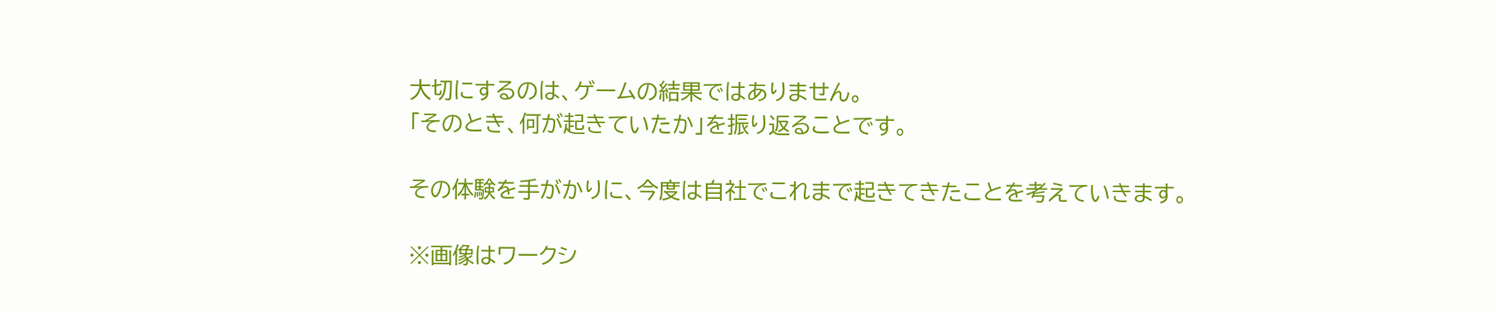大切にするのは、ゲームの結果ではありません。
「そのとき、何が起きていたか」を振り返ることです。

その体験を手がかりに、今度は自社でこれまで起きてきたことを考えていきます。

※画像はワークシ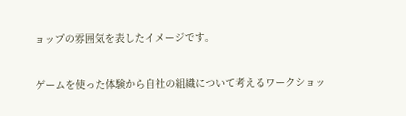ョップの雰囲気を表したイメージです。

ゲームを使った体験から自社の組織について考えるワークショッ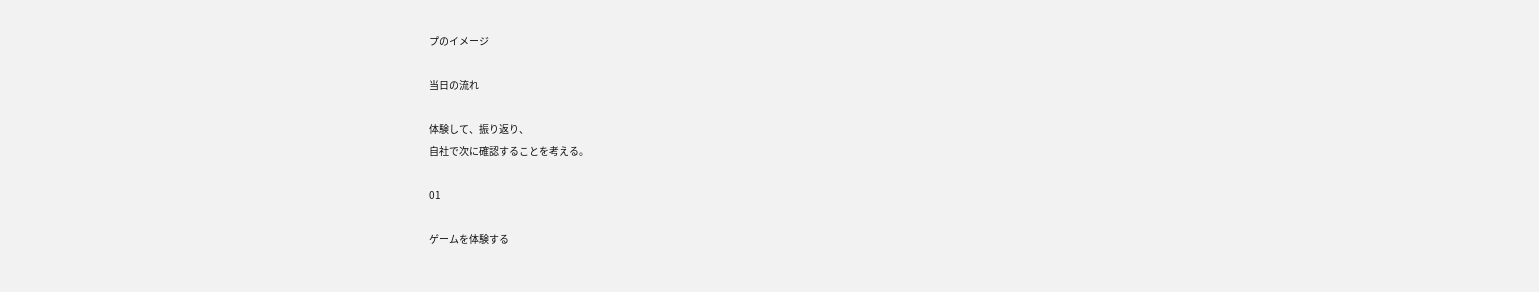プのイメージ

当日の流れ

体験して、振り返り、
自社で次に確認することを考える。

01

ゲームを体験する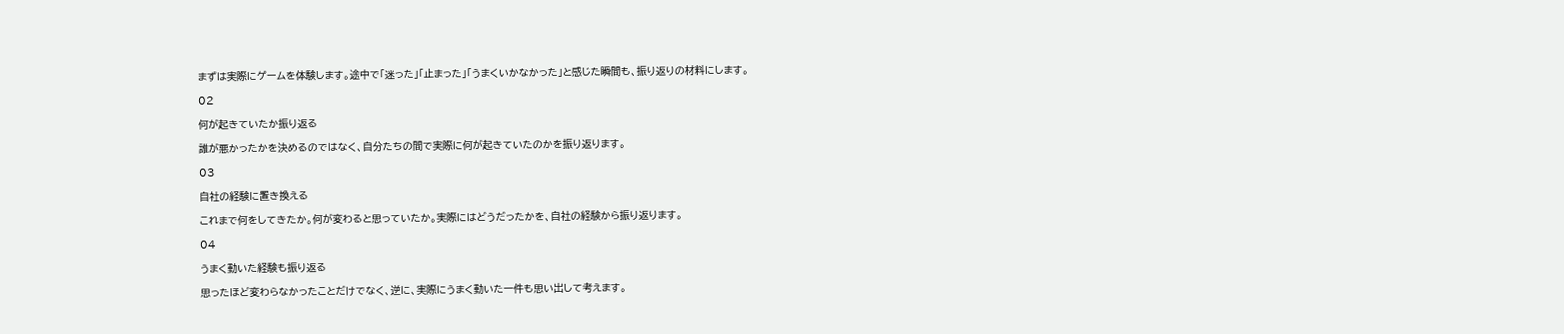まずは実際にゲームを体験します。途中で「迷った」「止まった」「うまくいかなかった」と感じた瞬間も、振り返りの材料にします。

02

何が起きていたか振り返る

誰が悪かったかを決めるのではなく、自分たちの間で実際に何が起きていたのかを振り返ります。

03

自社の経験に置き換える

これまで何をしてきたか。何が変わると思っていたか。実際にはどうだったかを、自社の経験から振り返ります。

04

うまく動いた経験も振り返る

思ったほど変わらなかったことだけでなく、逆に、実際にうまく動いた一件も思い出して考えます。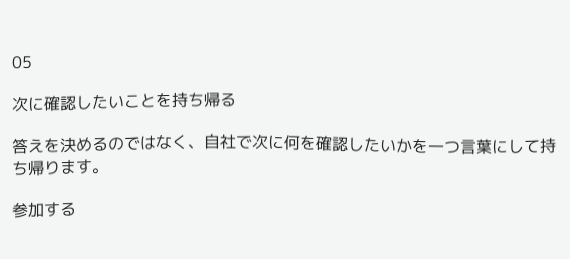05

次に確認したいことを持ち帰る

答えを決めるのではなく、自社で次に何を確認したいかを一つ言葉にして持ち帰ります。

参加する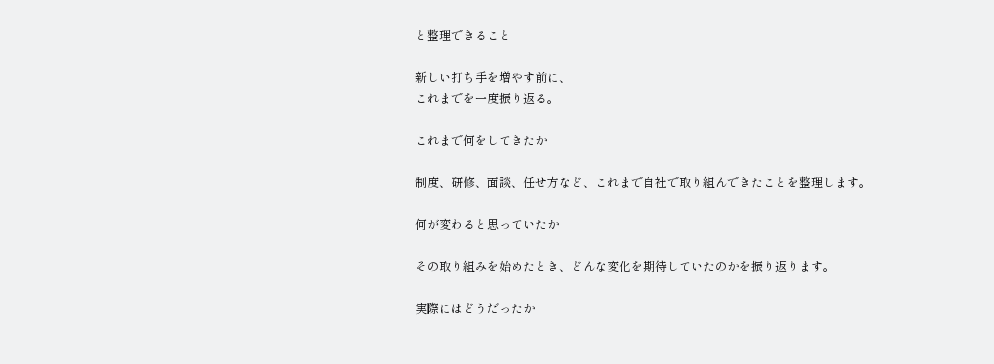と整理できること

新しい打ち手を増やす前に、
これまでを一度振り返る。

これまで何をしてきたか

制度、研修、面談、任せ方など、これまで自社で取り組んできたことを整理します。

何が変わると思っていたか

その取り組みを始めたとき、どんな変化を期待していたのかを振り返ります。

実際にはどうだったか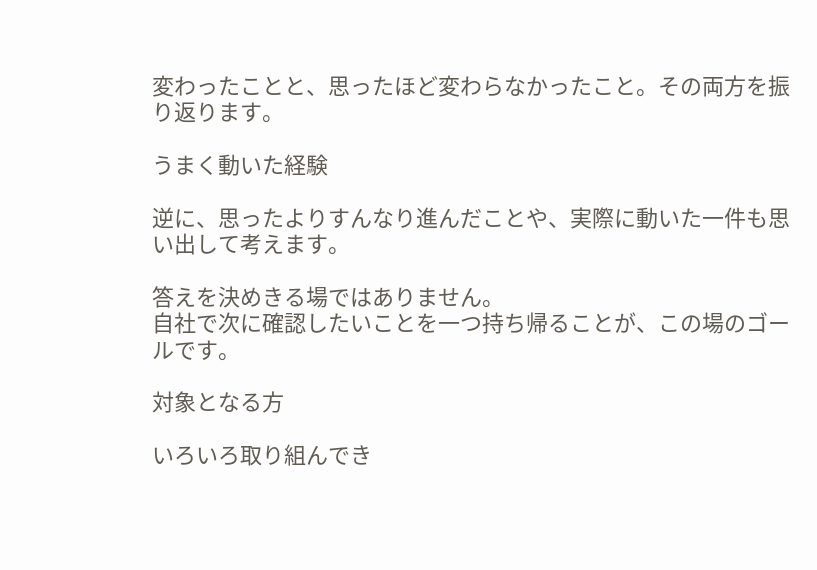変わったことと、思ったほど変わらなかったこと。その両方を振り返ります。

うまく動いた経験

逆に、思ったよりすんなり進んだことや、実際に動いた一件も思い出して考えます。

答えを決めきる場ではありません。
自社で次に確認したいことを一つ持ち帰ることが、この場のゴールです。

対象となる方

いろいろ取り組んでき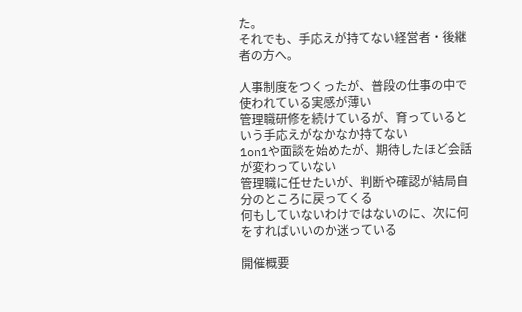た。
それでも、手応えが持てない経営者・後継者の方へ。

人事制度をつくったが、普段の仕事の中で使われている実感が薄い
管理職研修を続けているが、育っているという手応えがなかなか持てない
1on1や面談を始めたが、期待したほど会話が変わっていない
管理職に任せたいが、判断や確認が結局自分のところに戻ってくる
何もしていないわけではないのに、次に何をすればいいのか迷っている

開催概要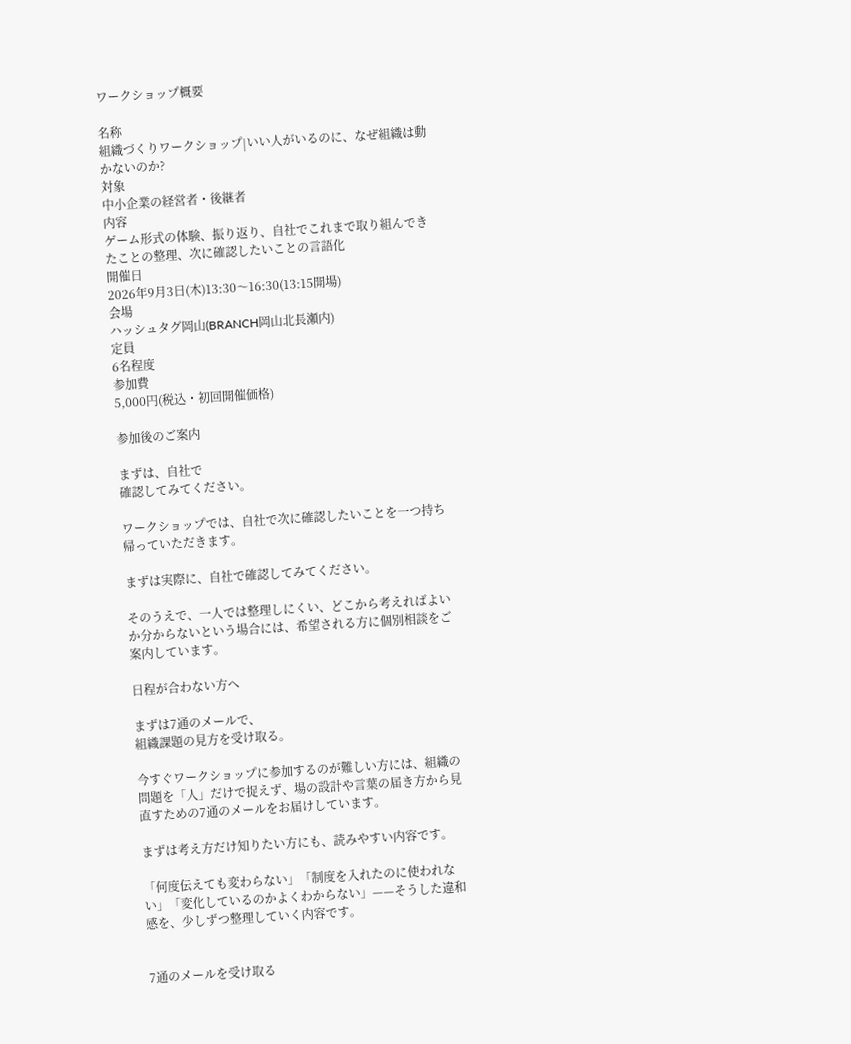ワークショップ概要

名称
組織づくりワークショップ|いい人がいるのに、なぜ組織は動かないのか?
対象
中小企業の経営者・後継者
内容
ゲーム形式の体験、振り返り、自社でこれまで取り組んできたことの整理、次に確認したいことの言語化
開催日
2026年9月3日(木)13:30〜16:30(13:15開場)
会場
ハッシュタグ岡山(BRANCH岡山北長瀬内)
定員
6名程度
参加費
5,000円(税込・初回開催価格)

参加後のご案内

まずは、自社で
確認してみてください。

ワークショップでは、自社で次に確認したいことを一つ持ち帰っていただきます。

まずは実際に、自社で確認してみてください。

そのうえで、一人では整理しにくい、どこから考えればよいか分からないという場合には、希望される方に個別相談をご案内しています。

日程が合わない方へ

まずは7通のメールで、
組織課題の見方を受け取る。

今すぐワークショップに参加するのが難しい方には、組織の問題を「人」だけで捉えず、場の設計や言葉の届き方から見直すための7通のメールをお届けしています。

まずは考え方だけ知りたい方にも、読みやすい内容です。

「何度伝えても変わらない」「制度を入れたのに使われない」「変化しているのかよくわからない」——そうした違和感を、少しずつ整理していく内容です。


7通のメールを受け取る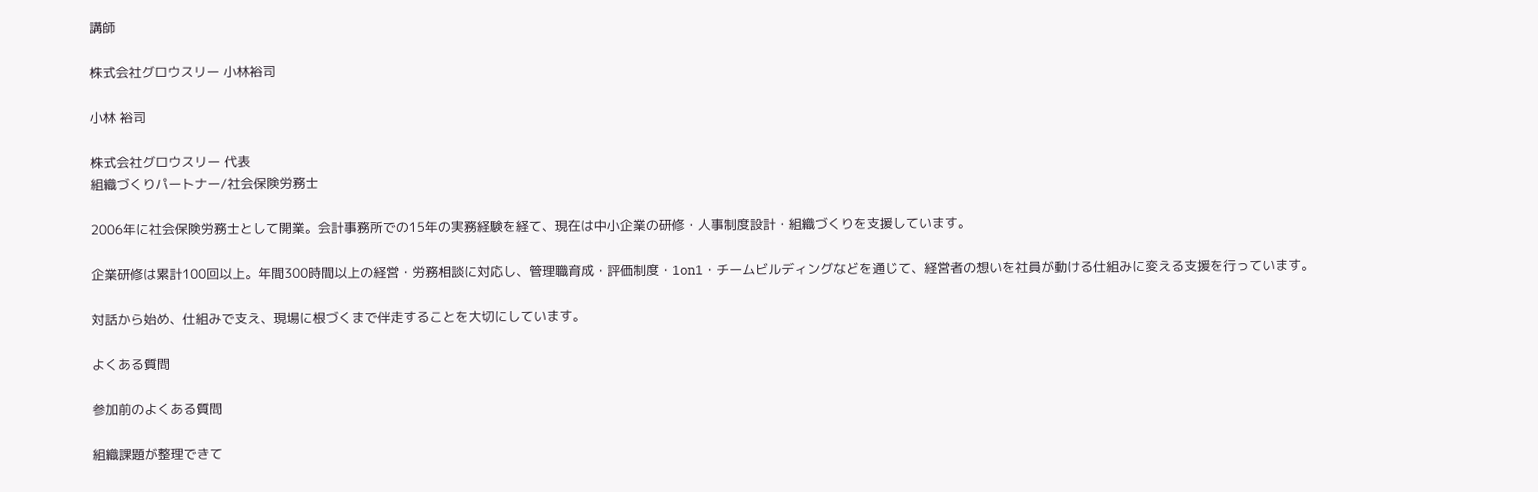講師

株式会社グロウスリー 小林裕司

小林 裕司

株式会社グロウスリー 代表
組織づくりパートナー/社会保険労務士

2006年に社会保険労務士として開業。会計事務所での15年の実務経験を経て、現在は中小企業の研修・人事制度設計・組織づくりを支援しています。

企業研修は累計100回以上。年間300時間以上の経営・労務相談に対応し、管理職育成・評価制度・1on1・チームビルディングなどを通じて、経営者の想いを社員が動ける仕組みに変える支援を行っています。

対話から始め、仕組みで支え、現場に根づくまで伴走することを大切にしています。

よくある質問

参加前のよくある質問

組織課題が整理できて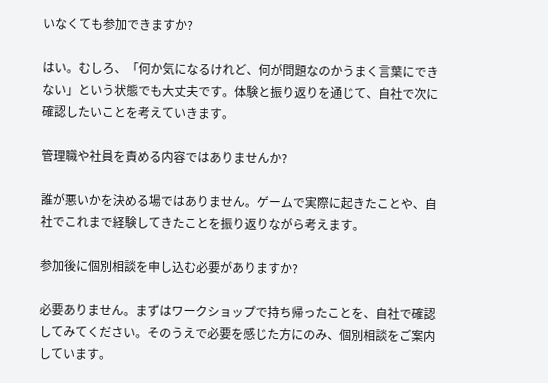いなくても参加できますか?

はい。むしろ、「何か気になるけれど、何が問題なのかうまく言葉にできない」という状態でも大丈夫です。体験と振り返りを通じて、自社で次に確認したいことを考えていきます。

管理職や社員を責める内容ではありませんか?

誰が悪いかを決める場ではありません。ゲームで実際に起きたことや、自社でこれまで経験してきたことを振り返りながら考えます。

参加後に個別相談を申し込む必要がありますか?

必要ありません。まずはワークショップで持ち帰ったことを、自社で確認してみてください。そのうえで必要を感じた方にのみ、個別相談をご案内しています。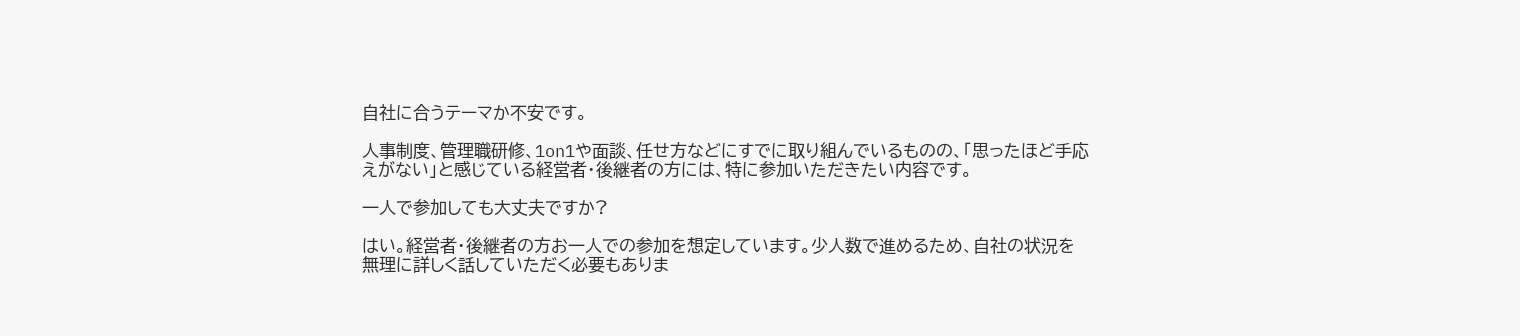自社に合うテーマか不安です。

人事制度、管理職研修、1on1や面談、任せ方などにすでに取り組んでいるものの、「思ったほど手応えがない」と感じている経営者・後継者の方には、特に参加いただきたい内容です。

一人で参加しても大丈夫ですか?

はい。経営者・後継者の方お一人での参加を想定しています。少人数で進めるため、自社の状況を無理に詳しく話していただく必要もありま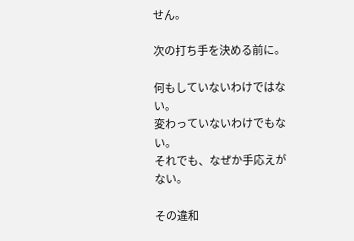せん。

次の打ち手を決める前に。

何もしていないわけではない。
変わっていないわけでもない。
それでも、なぜか手応えがない。

その違和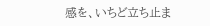感を、いちど立ち止ま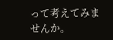って考えてみませんか。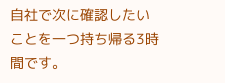自社で次に確認したいことを一つ持ち帰る3時間です。